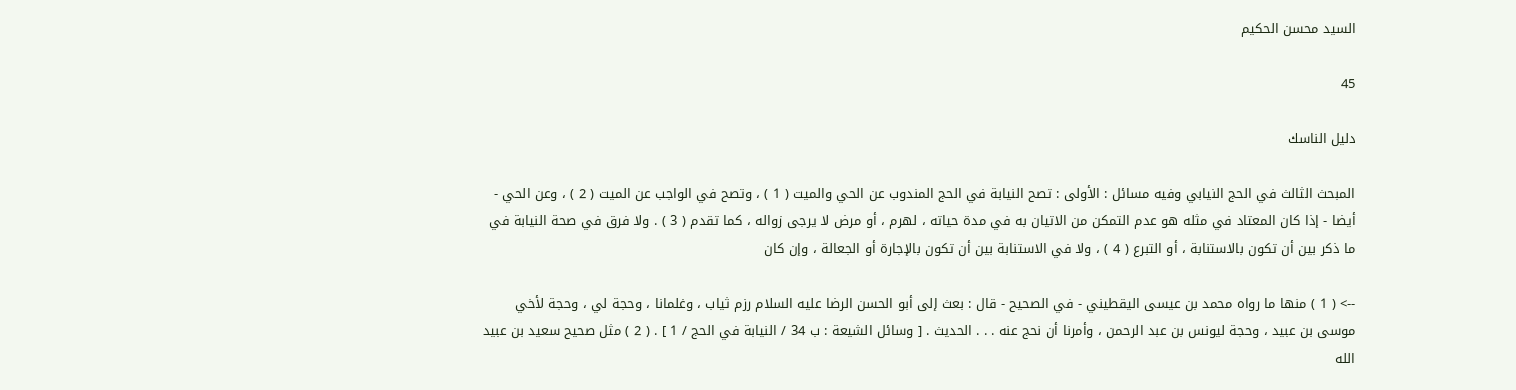السيد محسن الحكيم

45

دليل الناسك

المبحث الثالث في الحج النيابي وفيه مسائل : الأولى : تصح النيابة في الحج المندوب عن الحي والميت ( 1 ) ، وتصح في الواجب عن الميت ( 2 ) ، وعن الحي - أيضا - إذا كان المعتاد في مثله هو عدم التمكن من الاتيان به في مدة حياته ، لهرم ، أو مرض لا يرجى زواله ، كما تقدم ( 3 ) . ولا فرق في صحة النيابة في ما ذكر بين أن تكون بالاستنابة ، أو التبرع ( 4 ) ، ولا في الاستنابة بين أن تكون بالإجارة أو الجعالة ، وإن كان

--> ( 1 ) منها ما رواه محمد بن عيسى اليقطيني - في الصحيح - قال : بعث إلى أبو الحسن الرضا عليه السلام رزم ثياب ، وغلمانا ، وحجة لي ، وحجة لأخي موسى بن عبيد ، وحجة ليونس بن عبد الرحمن ، وأمرنا أن نحج عنه . . . الحديث . [ وسائل الشيعة : ب 34 / النيابة في الحج / 1 ] . ( 2 ) مثل صحيح سعيد بن عبيد الله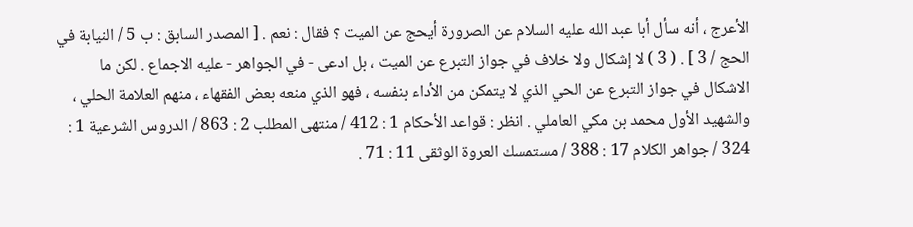الأعرج ، أنه سأل أبا عبد الله عليه السلام عن الصرورة أيحج عن الميت ؟ فقال : نعم . [ المصدر السابق : ب 5 / النيابة في الحج / 3 ] . ( 3 ) لا إشكال ولا خلاف في جواز التبرع عن الميت ، بل ادعى - في الجواهر - عليه الاجماع . لكن ما الاشكال في جواز التبرع عن الحي الذي لا يتمكن من الأداء بنفسه ، فهو الذي منعه بعض الفقهاء ، منهم العلامة الحلي ، والشهيد الأول محمد بن مكي العاملي . انظر : قواعد الأحكام 1 : 412 / منتهى المطلب 2 : 863 / الدروس الشرعية 1 : 324 / جواهر الكلام 17 : 388 / مستمسك العروة الوثقى 11 : 71 .